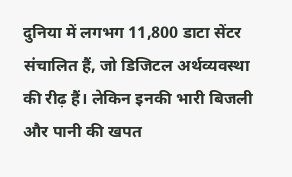दुनिया में लगभग 11,800 डाटा सेंटर संचालित हैं, जो डिजिटल अर्थव्यवस्था की रीढ़ हैं। लेकिन इनकी भारी बिजली और पानी की खपत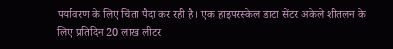पर्यावरण के लिए चिंता पैदा कर रही है। एक हाइपरस्केल डाटा सेंटर अकेले शीतलन के लिए प्रतिदिन 20 लाख लीटर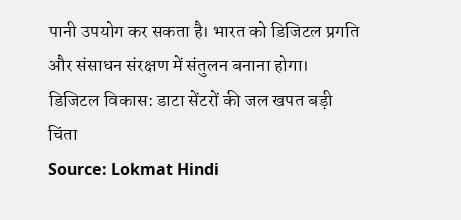पानी उपयोग कर सकता है। भारत को डिजिटल प्रगति और संसाधन संरक्षण में संतुलन बनाना होगा।
डिजिटल विकास: डाटा सेंटरों की जल खपत बड़ी चिंता
Source: Lokmat Hindi